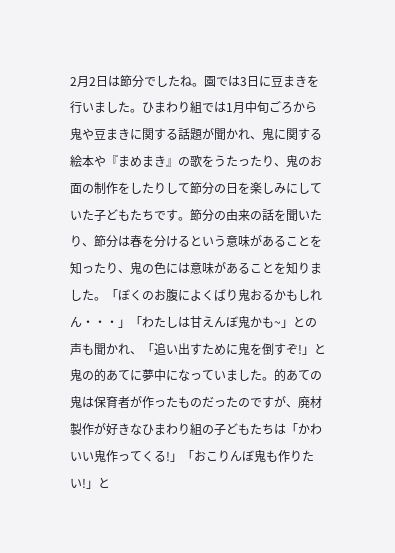2月2日は節分でしたね。園では3日に豆まきを行いました。ひまわり組では1月中旬ごろから鬼や豆まきに関する話題が聞かれ、鬼に関する絵本や『まめまき』の歌をうたったり、鬼のお面の制作をしたりして節分の日を楽しみにしていた子どもたちです。節分の由来の話を聞いたり、節分は春を分けるという意味があることを知ったり、鬼の色には意味があることを知りました。「ぼくのお腹によくばり鬼おるかもしれん・・・」「わたしは甘えんぼ鬼かも~」との声も聞かれ、「追い出すために鬼を倒すぞ!」と鬼の的あてに夢中になっていました。的あての鬼は保育者が作ったものだったのですが、廃材製作が好きなひまわり組の子どもたちは「かわいい鬼作ってくる!」「おこりんぼ鬼も作りたい!」と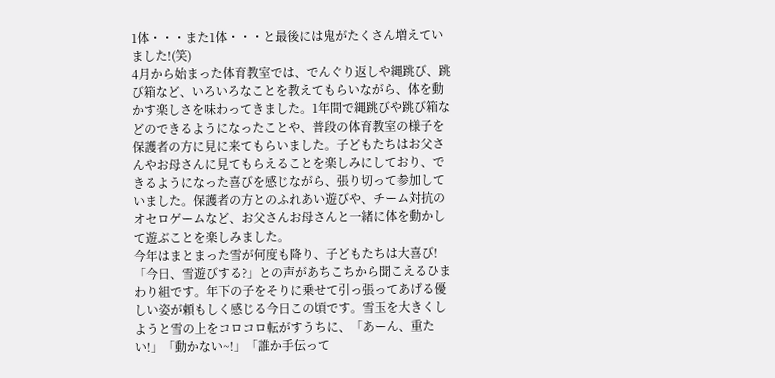1体・・・また1体・・・と最後には鬼がたくさん増えていました!(笑)
4月から始まった体育教室では、でんぐり返しや縄跳び、跳び箱など、いろいろなことを教えてもらいながら、体を動かす楽しさを味わってきました。1年間で縄跳びや跳び箱などのできるようになったことや、普段の体育教室の様子を保護者の方に見に来てもらいました。子どもたちはお父さんやお母さんに見てもらえることを楽しみにしており、できるようになった喜びを感じながら、張り切って参加していました。保護者の方とのふれあい遊びや、チーム対抗のオセロゲームなど、お父さんお母さんと一緒に体を動かして遊ぶことを楽しみました。
今年はまとまった雪が何度も降り、子どもたちは大喜び!「今日、雪遊びする?」との声があちこちから聞こえるひまわり組です。年下の子をそりに乗せて引っ張ってあげる優しい姿が頼もしく感じる今日この頃です。雪玉を大きくしようと雪の上をコロコロ転がすうちに、「あーん、重たい!」「動かない~!」「誰か手伝って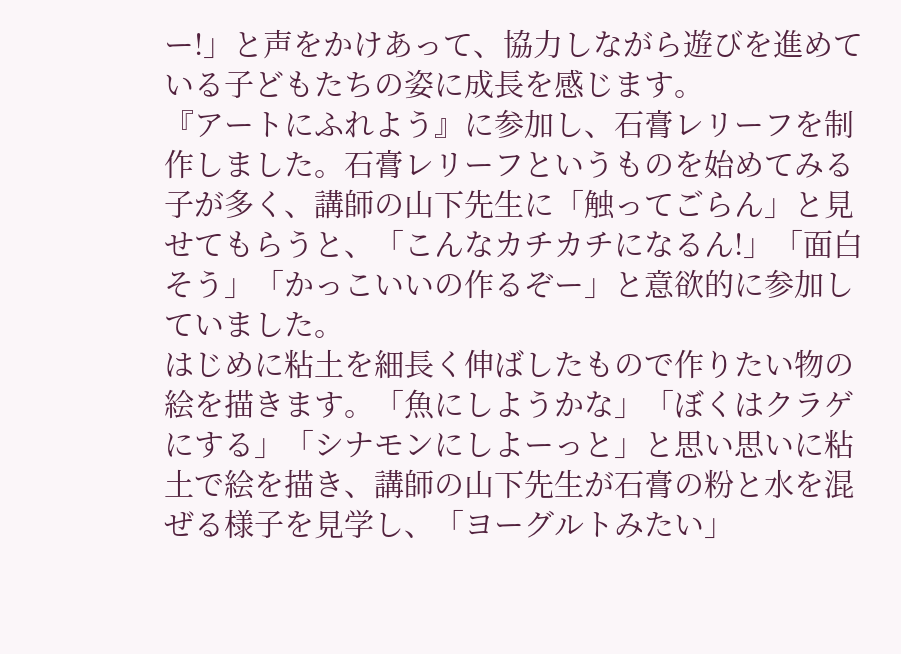ー!」と声をかけあって、協力しながら遊びを進めている子どもたちの姿に成長を感じます。
『アートにふれよう』に参加し、石膏レリーフを制作しました。石膏レリーフというものを始めてみる子が多く、講師の山下先生に「触ってごらん」と見せてもらうと、「こんなカチカチになるん!」「面白そう」「かっこいいの作るぞー」と意欲的に参加していました。
はじめに粘土を細長く伸ばしたもので作りたい物の絵を描きます。「魚にしようかな」「ぼくはクラゲにする」「シナモンにしよーっと」と思い思いに粘土で絵を描き、講師の山下先生が石膏の粉と水を混ぜる様子を見学し、「ヨーグルトみたい」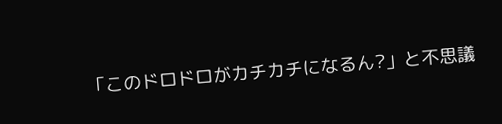「このドロドロがカチカチになるん?」と不思議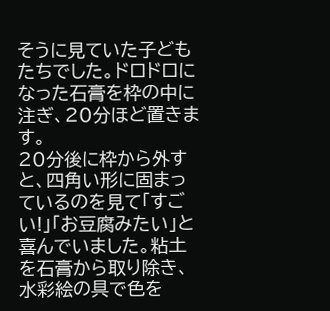そうに見ていた子どもたちでした。ドロドロになった石膏を枠の中に注ぎ、20分ほど置きます。
20分後に枠から外すと、四角い形に固まっているのを見て「すごい!」「お豆腐みたい」と喜んでいました。粘土を石膏から取り除き、水彩絵の具で色を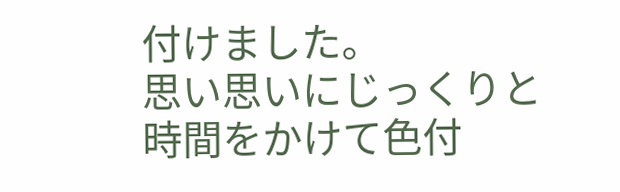付けました。
思い思いにじっくりと時間をかけて色付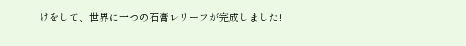けをして、世界に一つの石膏レリーフが完成しました!